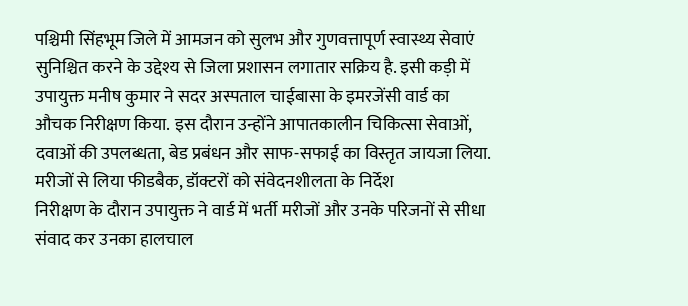पश्चिमी सिंहभूम जिले में आमजन को सुलभ और गुणवत्तापूर्ण स्वास्थ्य सेवाएं सुनिश्चित करने के उद्देश्य से जिला प्रशासन लगातार सक्रिय है. इसी कड़ी में उपायुक्त मनीष कुमार ने सदर अस्पताल चाईबासा के इमरजेंसी वार्ड का औचक निरीक्षण किया. इस दौरान उन्होंने आपातकालीन चिकित्सा सेवाओं, दवाओं की उपलब्धता, बेड प्रबंधन और साफ-सफाई का विस्तृत जायजा लिया.
मरीजों से लिया फीडबैक, डॉक्टरों को संवेदनशीलता के निर्देश
निरीक्षण के दौरान उपायुक्त ने वार्ड में भर्ती मरीजों और उनके परिजनों से सीधा संवाद कर उनका हालचाल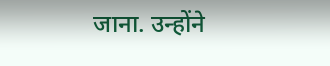जाना. उन्होंने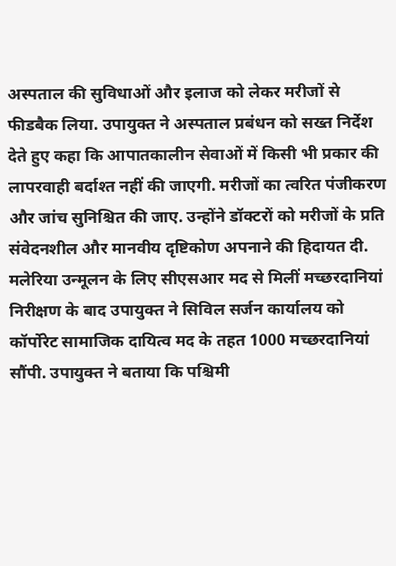अस्पताल की सुविधाओं और इलाज को लेकर मरीजों से फीडबैक लिया. उपायुक्त ने अस्पताल प्रबंधन को सख्त निर्देश देते हुए कहा कि आपातकालीन सेवाओं में किसी भी प्रकार की लापरवाही बर्दाश्त नहीं की जाएगी. मरीजों का त्वरित पंजीकरण और जांच सुनिश्चित की जाए. उन्होंने डॉक्टरों को मरीजों के प्रति संवेदनशील और मानवीय दृष्टिकोण अपनाने की हिदायत दी.
मलेरिया उन्मूलन के लिए सीएसआर मद से मिलीं मच्छरदानियां
निरीक्षण के बाद उपायुक्त ने सिविल सर्जन कार्यालय को कॉर्पोरेट सामाजिक दायित्व मद के तहत 1000 मच्छरदानियां सौंपी. उपायुक्त ने बताया कि पश्चिमी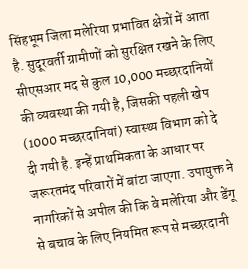सिंहभूम जिला मलेरिया प्रभावित क्षेत्रों में आता है. सुदूरवर्ती ग्रामीणों को सुरक्षित रखने के लिए सीएसआर मद से कुल 10,000 मच्छरदानियों की व्यवस्था की गयी है, जिसकी पहली खेप (1000 मच्छरदानियां) स्वास्थ्य विभाग को दे दी गयी है. इन्हें प्राथमिकता के आधार पर जरूरतमंद परिवारों में बांटा जाएगा. उपायुक्त ने नागरिकों से अपील की कि वे मलेरिया और डेंगू से बचाव के लिए नियमित रूप से मच्छरदानी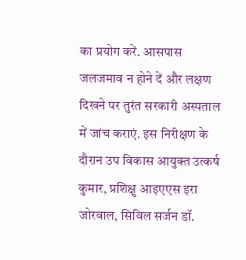का प्रयोग करें. आसपास जलजमाव न होने दें और लक्षण दिखने पर तुरंत सरकारी अस्पताल में जांच कराएं. इस निरीक्षण के दौरान उप विकास आयुक्त उत्कर्ष कुमार, प्रशिक्षु आइएएस इरा जोरवाल, सिविल सर्जन डॉ.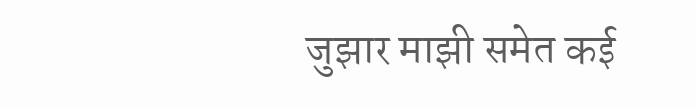जुझार माझी समेत कई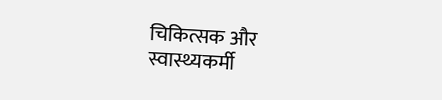चिकित्सक और स्वास्थ्यकर्मी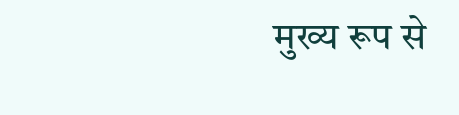मुख्य रूप से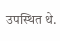उपस्थित थे.